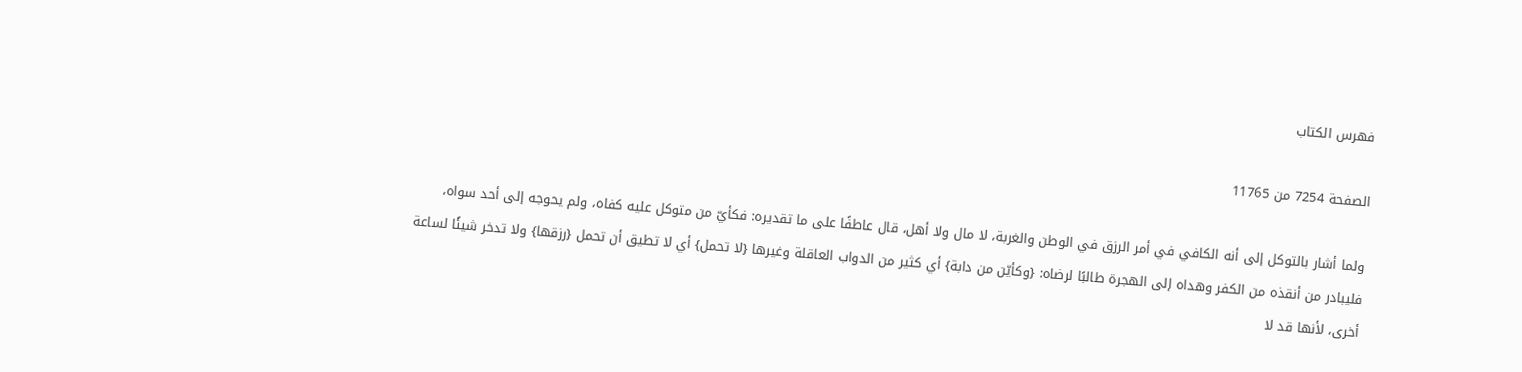فهرس الكتاب

الصفحة 7254 من 11765

ولما أشار بالتوكل إلى أنه الكافي في أمر الرزق في الوطن والغربة، لا مال ولا أهل، قال عاطفًا على ما تقديره: فكأيّ من متوكل عليه كفاه، ولم يحوجه إلى أحد سواه، فليبادر من أنقذه من الكفر وهداه إلى الهجرة طالبًا لرضاه: {وكأيّن من دابة} أي كثير من الدواب العاقلة وغيرها {لا تحمل} أي لا تطيق أن تحمل {رزقها} ولا تدخر شيئًا لساعة أخرى، لأنها قد لا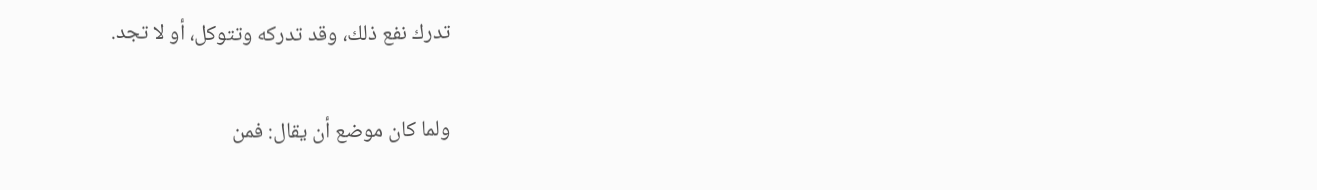تدرك نفع ذلك، وقد تدركه وتتوكل، أو لا تجد.

ولما كان موضع أن يقال: فمن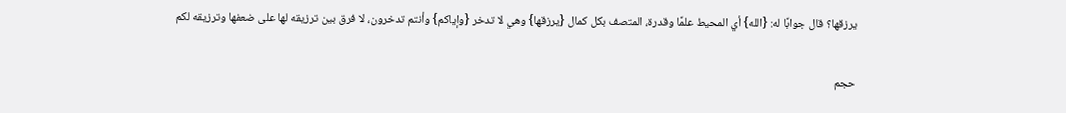يرزقها؟ قال جوابًا له: {الله} أي المحيط علمًا وقدرة، المتصف بكل كمال {يرزقها} وهي لا تدخر {وإياكم} وأنتم تدخرون، لا فرق بين ترزيقه لها على ضعفها وترزيقه لكم

حجم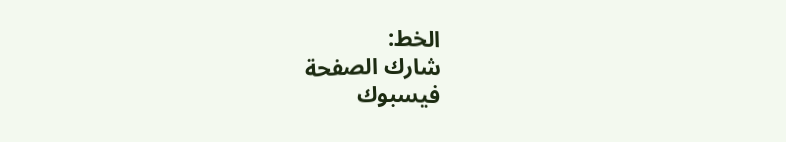الخط:
شارك الصفحة
فيسبوك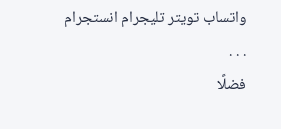واتساب تويتر تليجرام انستجرام
. . .
فضلًا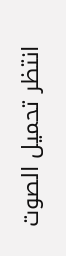انتظر تحميل الصوت